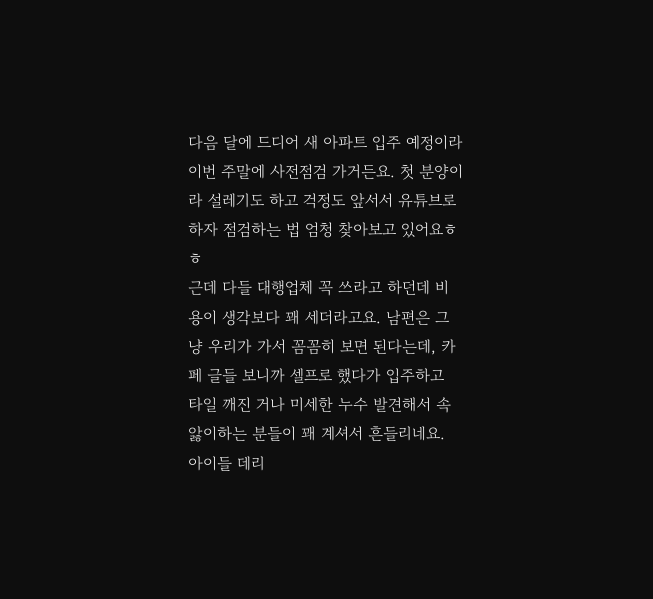다음 달에 드디어 새 아파트 입주 예정이라 이번 주말에 사전점검 가거든요. 첫 분양이라 설레기도 하고 걱정도 앞서서 유튜브로 하자 점검하는 법 엄청 찾아보고 있어요ㅎㅎ
근데 다들 대행업체 꼭 쓰라고 하던데 비용이 생각보다 꽤 세더라고요. 남편은 그냥 우리가 가서 꼼꼼히 보면 된다는데, 카페 글들 보니까 셀프로 했다가 입주하고 타일 깨진 거나 미세한 누수 발견해서 속앓이하는 분들이 꽤 계셔서 흔들리네요.
아이들 데리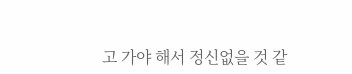고 가야 해서 정신없을 것 같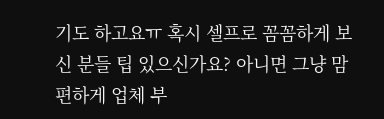기도 하고요ㅠ 혹시 셀프로 꼼꼼하게 보신 분들 팁 있으신가요? 아니면 그냥 맘 편하게 업체 부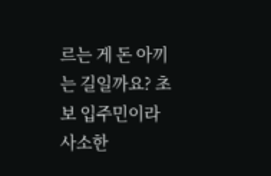르는 게 돈 아끼는 길일까요? 초보 입주민이라 사소한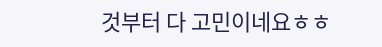것부터 다 고민이네요ㅎㅎ